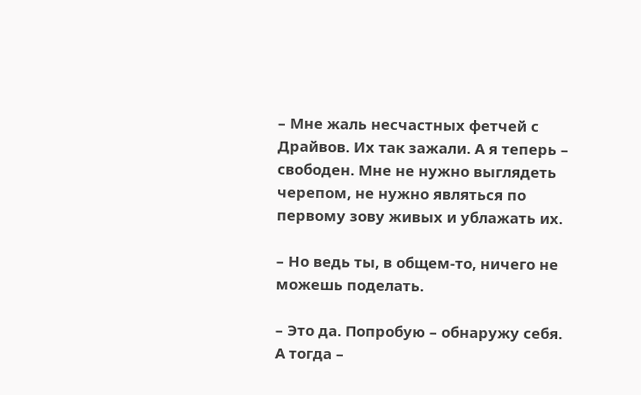– Мне жаль несчастных фетчей с Драйвов. Их так зажали. А я теперь – свободен. Мне не нужно выглядеть черепом, не нужно являться по первому зову живых и ублажать их.

– Но ведь ты, в общем-то, ничего не можешь поделать.

– Это да. Попробую – обнаружу себя. А тогда –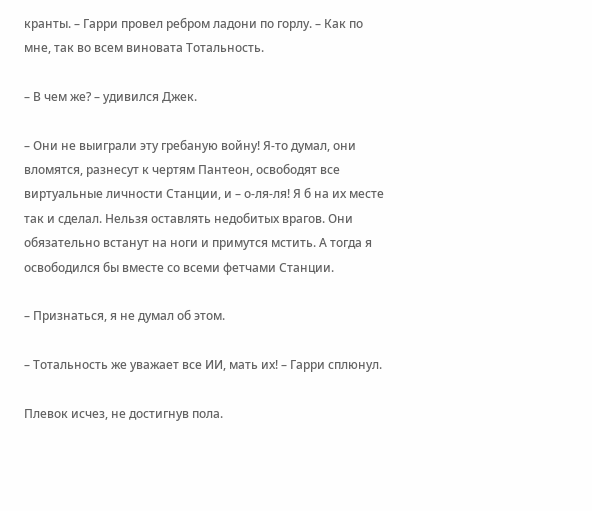кранты. – Гарри провел ребром ладони по горлу. – Как по мне, так во всем виновата Тотальность.

– В чем же? – удивился Джек.

– Они не выиграли эту гребаную войну! Я-то думал, они вломятся, разнесут к чертям Пантеон, освободят все виртуальные личности Станции, и – о-ля-ля! Я б на их месте так и сделал. Нельзя оставлять недобитых врагов. Они обязательно встанут на ноги и примутся мстить. А тогда я освободился бы вместе со всеми фетчами Станции.

– Признаться, я не думал об этом.

– Тотальность же уважает все ИИ, мать их! – Гарри сплюнул.

Плевок исчез, не достигнув пола.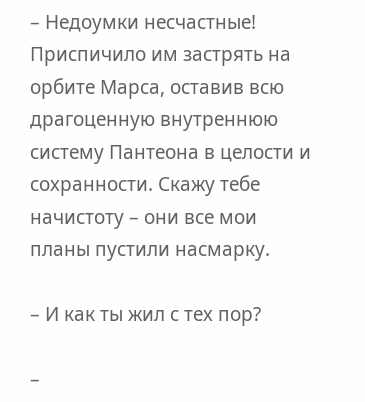– Недоумки несчастные! Приспичило им застрять на орбите Марса, оставив всю драгоценную внутреннюю систему Пантеона в целости и сохранности. Скажу тебе начистоту – они все мои планы пустили насмарку.

– И как ты жил с тех пор?

–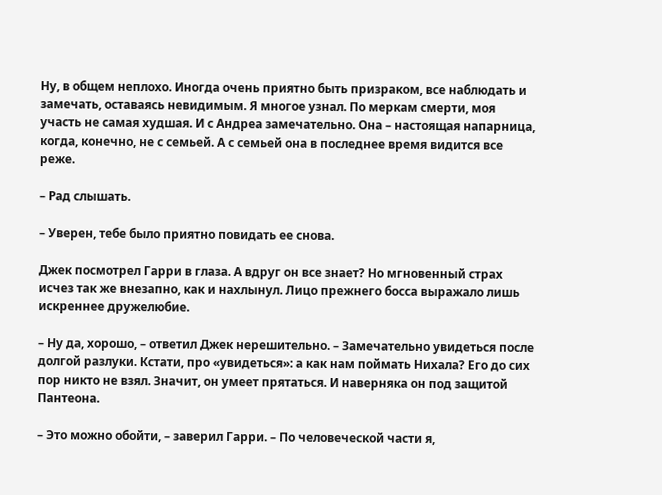Ну, в общем неплохо. Иногда очень приятно быть призраком, все наблюдать и замечать, оставаясь невидимым. Я многое узнал. По меркам смерти, моя участь не самая худшая. И с Андреа замечательно. Она – настоящая напарница, когда, конечно, не с семьей. А с семьей она в последнее время видится все реже.

– Рад слышать.

– Уверен, тебе было приятно повидать ее снова.

Джек посмотрел Гарри в глаза. А вдруг он все знает? Но мгновенный страх исчез так же внезапно, как и нахлынул. Лицо прежнего босса выражало лишь искреннее дружелюбие.

– Ну да, хорошо, – ответил Джек нерешительно. – Замечательно увидеться после долгой разлуки. Кстати, про «увидеться»: а как нам поймать Нихала? Его до сих пор никто не взял. Значит, он умеет прятаться. И наверняка он под защитой Пантеона.

– Это можно обойти, – заверил Гарри. – По человеческой части я,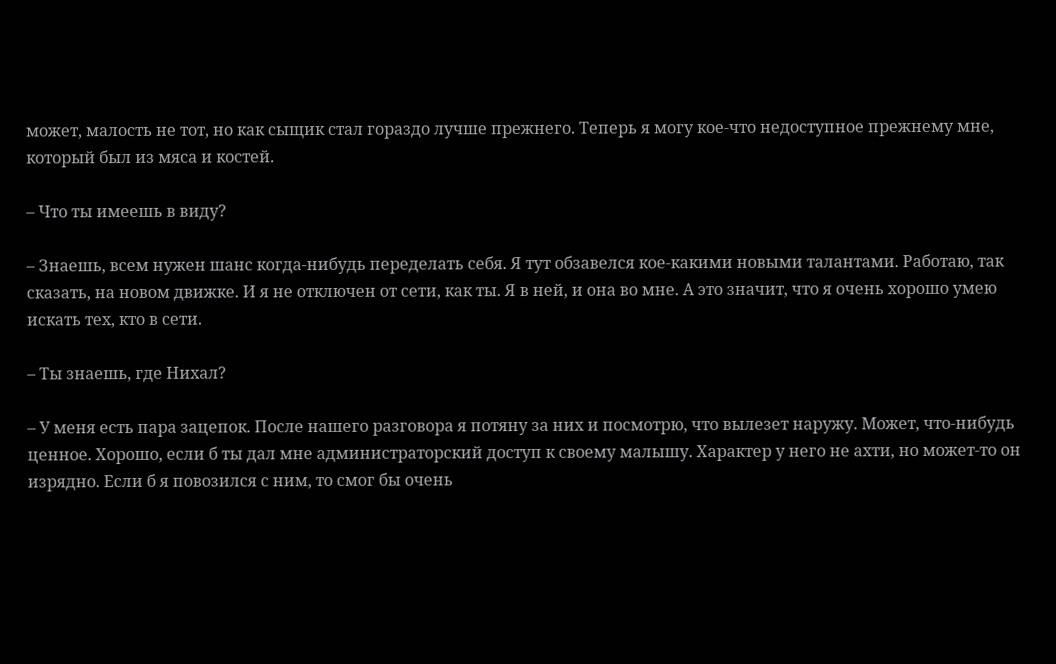может, малость не тот, но как сыщик стал гораздо лучше прежнего. Теперь я могу кое-что недоступное прежнему мне, который был из мяса и костей.

– Что ты имеешь в виду?

– Знаешь, всем нужен шанс когда-нибудь переделать себя. Я тут обзавелся кое-какими новыми талантами. Работаю, так сказать, на новом движке. И я не отключен от сети, как ты. Я в ней, и она во мне. А это значит, что я очень хорошо умею искать тех, кто в сети.

– Ты знаешь, где Нихал?

– У меня есть пара зацепок. После нашего разговора я потяну за них и посмотрю, что вылезет наружу. Может, что-нибудь ценное. Хорошо, если б ты дал мне администраторский доступ к своему малышу. Характер у него не ахти, но может-то он изрядно. Если б я повозился с ним, то смог бы очень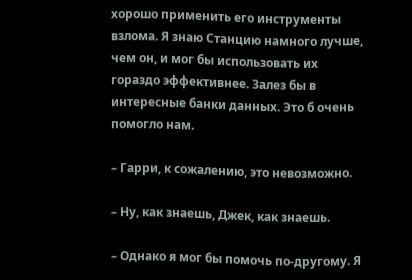хорошо применить его инструменты взлома. Я знаю Станцию намного лучше, чем он, и мог бы использовать их гораздо эффективнее. Залез бы в интересные банки данных. Это б очень помогло нам.

– Гарри, к сожалению, это невозможно.

– Ну, как знаешь, Джек, как знаешь.

– Однако я мог бы помочь по-другому. Я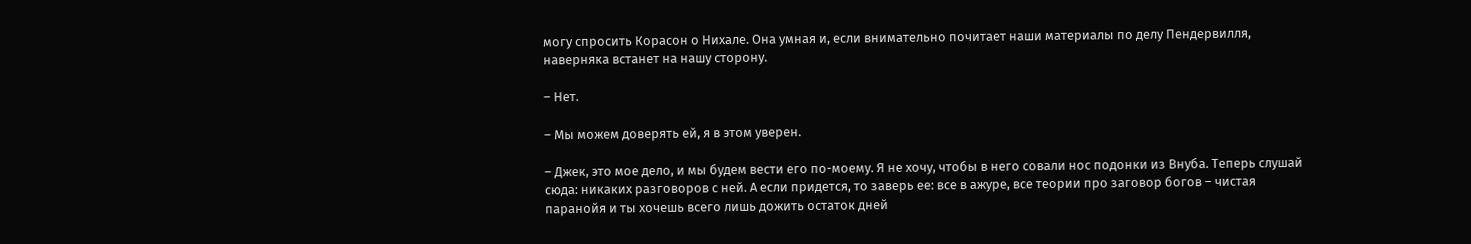могу спросить Корасон о Нихале. Она умная и, если внимательно почитает наши материалы по делу Пендервилля, наверняка встанет на нашу сторону.

– Нет.

– Мы можем доверять ей, я в этом уверен.

– Джек, это мое дело, и мы будем вести его по-моему. Я не хочу, чтобы в него совали нос подонки из Внуба. Теперь слушай сюда: никаких разговоров с ней. А если придется, то заверь ее: все в ажуре, все теории про заговор богов – чистая паранойя и ты хочешь всего лишь дожить остаток дней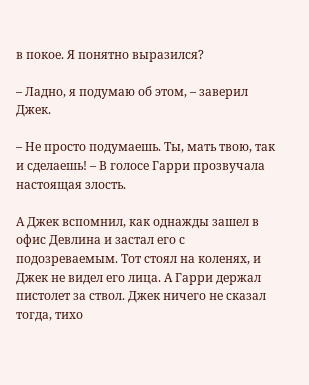в покое. Я понятно выразился?

– Ладно, я подумаю об этом, – заверил Джек.

– Не просто подумаешь. Ты, мать твою, так и сделаешь! – В голосе Гарри прозвучала настоящая злость.

А Джек вспомнил, как однажды зашел в офис Девлина и застал его с подозреваемым. Тот стоял на коленях, и Джек не видел его лица. А Гарри держал пистолет за ствол. Джек ничего не сказал тогда, тихо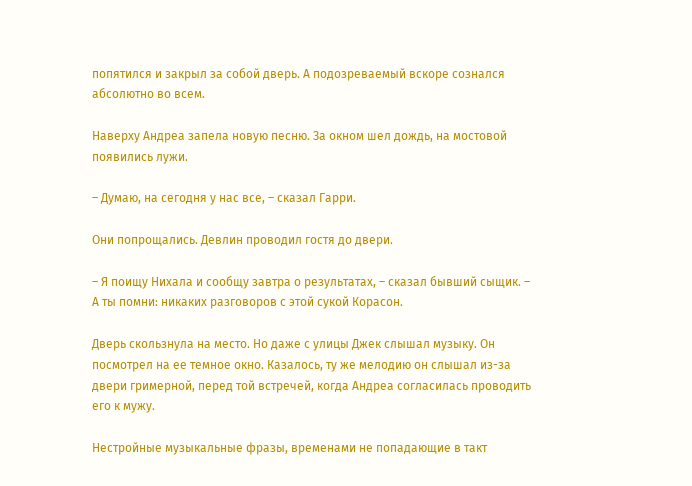попятился и закрыл за собой дверь. А подозреваемый вскоре сознался абсолютно во всем.

Наверху Андреа запела новую песню. За окном шел дождь, на мостовой появились лужи.

– Думаю, на сегодня у нас все, – сказал Гарри.

Они попрощались. Девлин проводил гостя до двери.

– Я поищу Нихала и сообщу завтра о результатах, – сказал бывший сыщик. – А ты помни: никаких разговоров с этой сукой Корасон.

Дверь скользнула на место. Но даже с улицы Джек слышал музыку. Он посмотрел на ее темное окно. Казалось, ту же мелодию он слышал из-за двери гримерной, перед той встречей, когда Андреа согласилась проводить его к мужу.

Нестройные музыкальные фразы, временами не попадающие в такт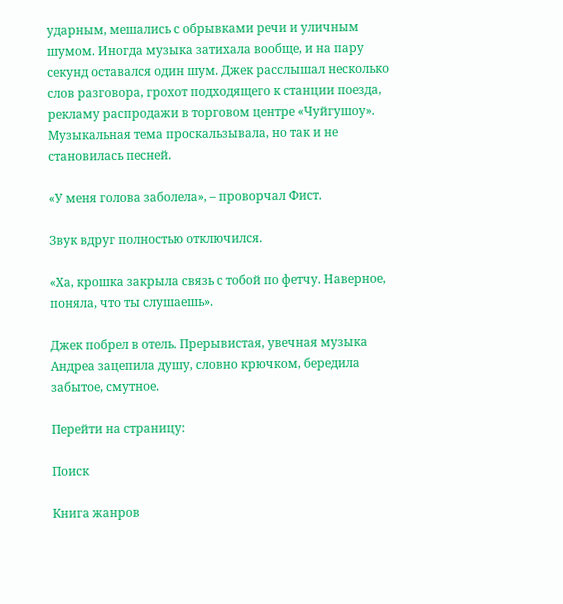ударным, мешались с обрывками речи и уличным шумом. Иногда музыка затихала вообще, и на пару секунд оставался один шум. Джек расслышал несколько слов разговора, грохот подходящего к станции поезда, рекламу распродажи в торговом центре «Чуйгушоу». Музыкальная тема проскальзывала, но так и не становилась песней.

«У меня голова заболела», – проворчал Фист.

Звук вдруг полностью отключился.

«Ха, крошка закрыла связь с тобой по фетчу. Наверное, поняла, что ты слушаешь».

Джек побрел в отель. Прерывистая, увечная музыка Андреа зацепила душу, словно крючком, бередила забытое, смутное.

Перейти на страницу:

Поиск

Книга жанров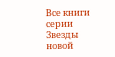Все книги серии Звезды новой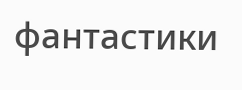фантастики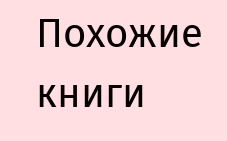Похожие книги